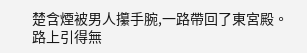楚含煙被男人攥手腕,一路帶回了東宮殿。
路上引得無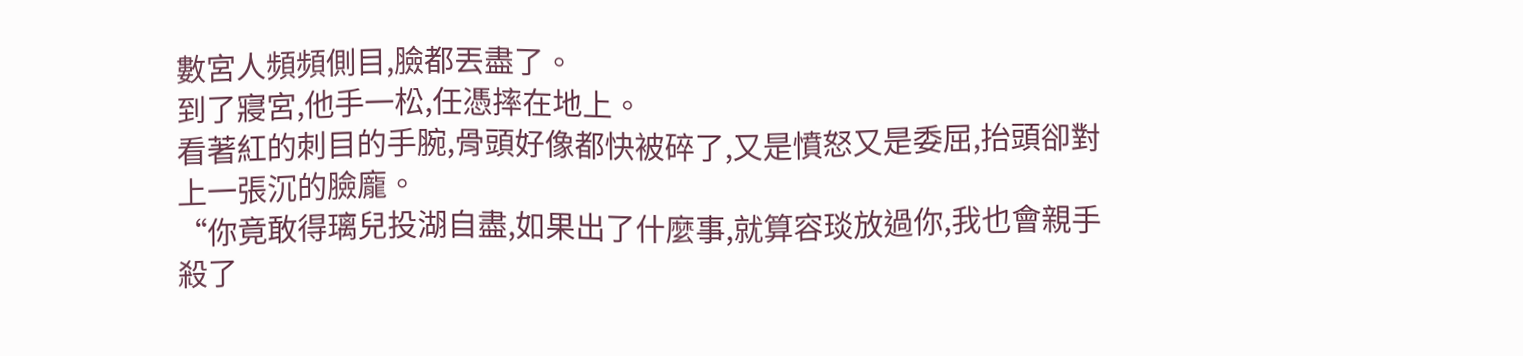數宮人頻頻側目,臉都丟盡了。
到了寢宮,他手一松,任憑摔在地上。
看著紅的刺目的手腕,骨頭好像都快被碎了,又是憤怒又是委屈,抬頭卻對上一張沉的臉龐。
“你竟敢得璃兒投湖自盡,如果出了什麼事,就算容琰放過你,我也會親手殺了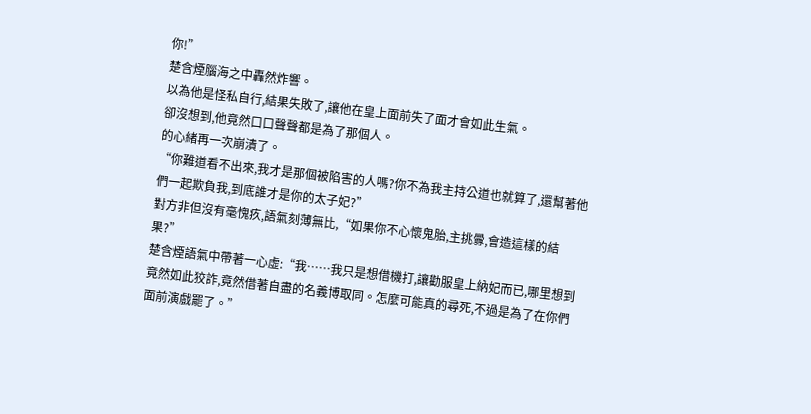你!”
楚含煙腦海之中轟然炸響。
以為他是怪私自行,結果失敗了,讓他在皇上面前失了面才會如此生氣。
卻沒想到,他竟然口口聲聲都是為了那個人。
的心緒再一次崩潰了。
“你難道看不出來,我才是那個被陷害的人嗎?你不為我主持公道也就算了,還幫著他們一起欺負我,到底誰才是你的太子妃?”
對方非但沒有毫愧疚,語氣刻薄無比,“如果你不心懷鬼胎,主挑釁,會造這樣的結果?”
楚含煙語氣中帶著一心虛:“我……我只是想借機打,讓勸服皇上納妃而已,哪里想到竟然如此狡詐,竟然借著自盡的名義博取同。怎麼可能真的尋死,不過是為了在你們面前演戲罷了。”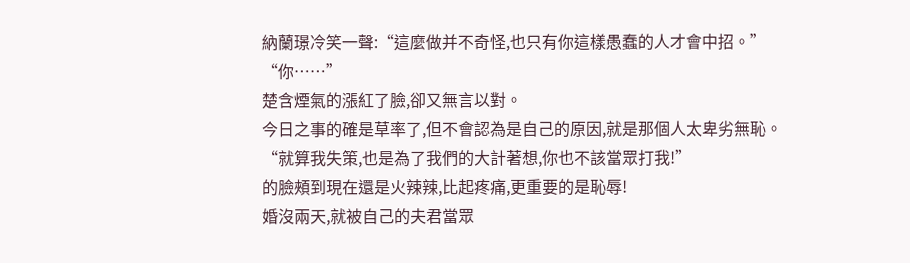納蘭璟冷笑一聲:“這麼做并不奇怪,也只有你這樣愚蠢的人才會中招。”
“你……”
楚含煙氣的漲紅了臉,卻又無言以對。
今日之事的確是草率了,但不會認為是自己的原因,就是那個人太卑劣無恥。
“就算我失策,也是為了我們的大計著想,你也不該當眾打我!”
的臉頰到現在還是火辣辣,比起疼痛,更重要的是恥辱!
婚沒兩天,就被自己的夫君當眾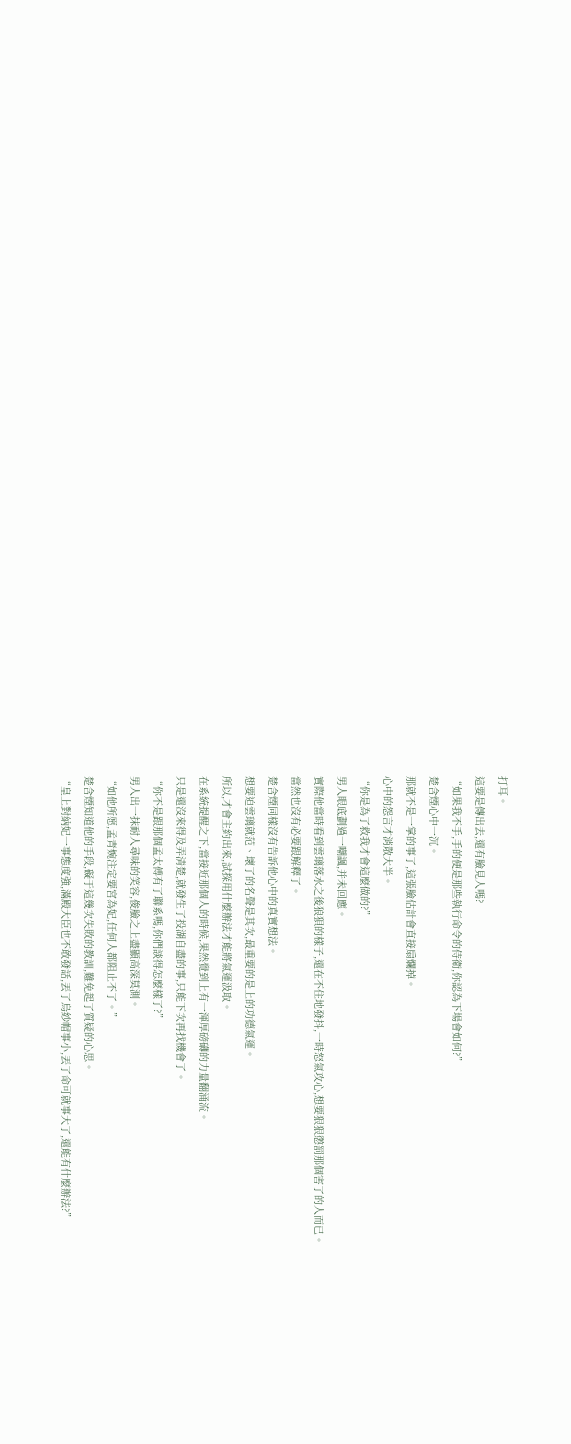打耳。
這要是傳出去,還有臉見人嗎?
“如果我不手,手的便是那些執行命令的侍衛,你認為下場會如何?”
楚含煙心中一沉。
那就不是一掌的事了,這張臉估計會直接扇爛掉。
心中的怨言才消散大半。
“你是為了救我才會這麼做的?”
男人眼底劃過一嘲諷,并未回應。
實際他當時看到雲璃落水之後狼狽的樣子,還在不住地發抖,一時怒氣攻心,想要狠狠懲罰那個害了的人而已。
當然也沒有必要跟解釋了。
楚含煙同樣沒有告訴他心中的真實想法。
想要迫雲璃就范、壞了的名聲是其次,最重要的是上的功德氣運。
所以,才會主約出來,試探用什麼辦法才能將氣運汲取。
在系統提醒之下,當接近那個人的時候,果然覺到上有一渾厚磅礴的力量翻涌流。
只是還沒來得及弄清楚,就發生了投湖自盡的事,只能下次再找機會了。
“你不是跟那個孟太傅有了聯系嗎,你們談得怎麼樣了?”
男人出一抹耐人尋味的笑容,俊臉之上盡顯高深莫測。
“如他所愿,孟青婉注定要宮為妃,任何人都阻止不了。”
楚含煙知道他的手段,礙于這幾次失敗的教訓,難免起了質疑的心思。
“皇上對納妃一事態度強,滿殿大臣也不敢發話,丟了烏紗帽事小,丟了命可就事大了,還能有什麼辦法?”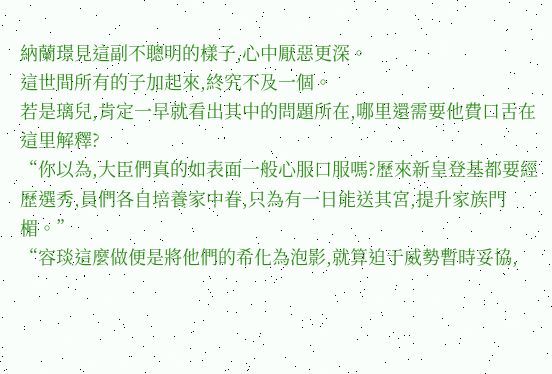納蘭璟見這副不聰明的樣子,心中厭惡更深。
這世間所有的子加起來,終究不及一個。
若是璃兒,肯定一早就看出其中的問題所在,哪里還需要他費口舌在這里解釋?
“你以為,大臣們真的如表面一般心服口服嗎?歷來新皇登基都要經歷選秀,員們各自培養家中眷,只為有一日能送其宮,提升家族門楣。”
“容琰這麼做便是將他們的希化為泡影,就算迫于威勢暫時妥協,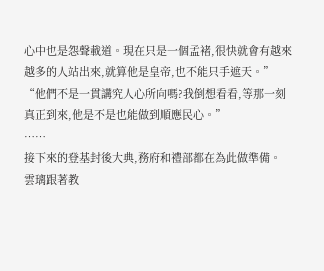心中也是怨聲載道。現在只是一個孟褚,很快就會有越來越多的人站出來,就算他是皇帝,也不能只手遮天。”
“他們不是一貫講究人心所向嗎?我倒想看看,等那一刻真正到來,他是不是也能做到順應民心。”
……
接下來的登基封後大典,務府和禮部都在為此做準備。
雲璃跟著教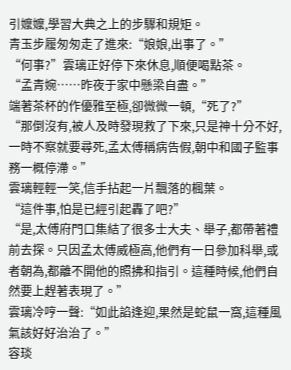引嬤嬤,學習大典之上的步驟和規矩。
青玉步履匆匆走了進來:“娘娘,出事了。”
“何事?”雲璃正好停下來休息,順便喝點茶。
“孟青婉……昨夜于家中懸梁自盡。”
端著茶杯的作優雅至極,卻微微一頓,“死了?”
“那倒沒有,被人及時發現救了下來,只是神十分不好,一時不察就要尋死,孟太傅稱病告假,朝中和國子監事務一概停滯。”
雲璃輕輕一笑,信手拈起一片飄落的楓葉。
“這件事,怕是已經引起轟了吧?”
“是,太傅府門口集結了很多士大夫、舉子,都帶著禮前去探。只因孟太傅威極高,他們有一日參加科舉,或者朝為,都離不開他的照拂和指引。這種時候,他們自然要上趕著表現了。”
雲璃冷哼一聲:“如此諂逢迎,果然是蛇鼠一窩,這種風氣該好好治治了。”
容琰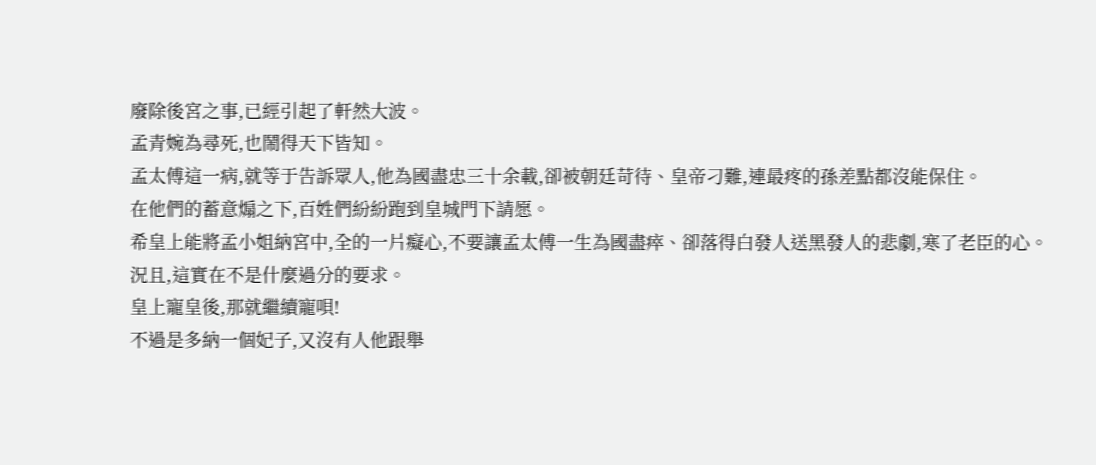廢除後宮之事,已經引起了軒然大波。
孟青婉為尋死,也鬧得天下皆知。
孟太傅這一病,就等于告訴眾人,他為國盡忠三十余載,卻被朝廷苛待、皇帝刁難,連最疼的孫差點都沒能保住。
在他們的蓄意煽之下,百姓們紛紛跑到皇城門下請愿。
希皇上能將孟小姐納宮中,全的一片癡心,不要讓孟太傅一生為國盡瘁、卻落得白發人送黑發人的悲劇,寒了老臣的心。
況且,這實在不是什麼過分的要求。
皇上寵皇後,那就繼續寵唄!
不過是多納一個妃子,又沒有人他跟舉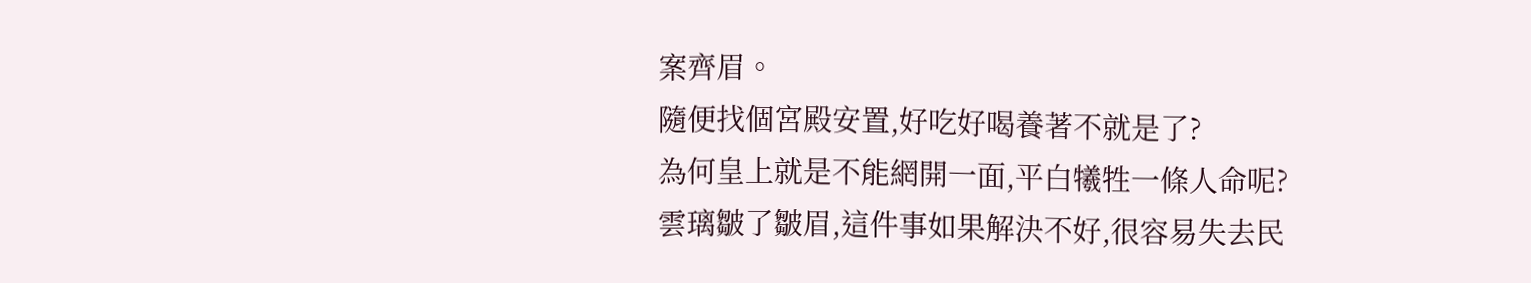案齊眉。
隨便找個宮殿安置,好吃好喝養著不就是了?
為何皇上就是不能網開一面,平白犧牲一條人命呢?
雲璃皺了皺眉,這件事如果解決不好,很容易失去民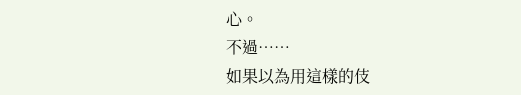心。
不過……
如果以為用這樣的伎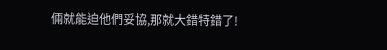倆就能迫他們妥協,那就大錯特錯了!